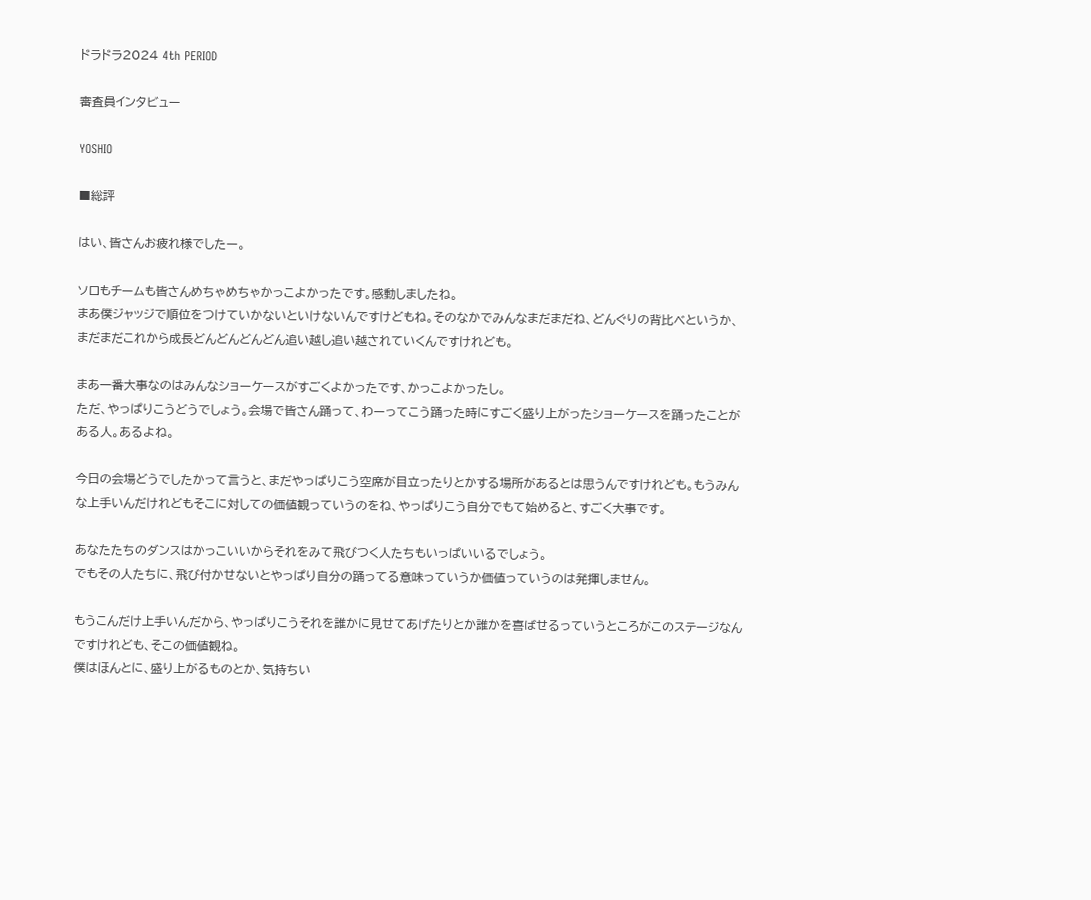ドラドラ2024 4th PERIOD

審査員インタビュー

YOSHIO

■総評

はい、皆さんお疲れ様でしたー。

ソロもチームも皆さんめちゃめちゃかっこよかったです。感動しましたね。
まあ僕ジャッジで順位をつけていかないといけないんですけどもね。そのなかでみんなまだまだね、どんぐりの背比べというか、まだまだこれから成長どんどんどんどん追い越し追い越されていくんですけれども。

まあ一番大事なのはみんなショーケースがすごくよかったです、かっこよかったし。
ただ、やっぱりこうどうでしょう。会場で皆さん踊って、わーってこう踊った時にすごく盛り上がったショーケースを踊ったことがある人。あるよね。

今日の会場どうでしたかって言うと、まだやっぱりこう空席が目立ったりとかする場所があるとは思うんですけれども。もうみんな上手いんだけれどもそこに対しての価値観っていうのをね、やっぱりこう自分でもて始めると、すごく大事です。

あなたたちのダンスはかっこいいからそれをみて飛びつく人たちもいっぱいいるでしょう。
でもその人たちに、飛び付かせないとやっぱり自分の踊ってる意味っていうか価値っていうのは発揮しません。

もうこんだけ上手いんだから、やっぱりこうそれを誰かに見せてあげたりとか誰かを喜ばせるっていうところがこのステージなんですけれども、そこの価値観ね。
僕はほんとに、盛り上がるものとか、気持ちい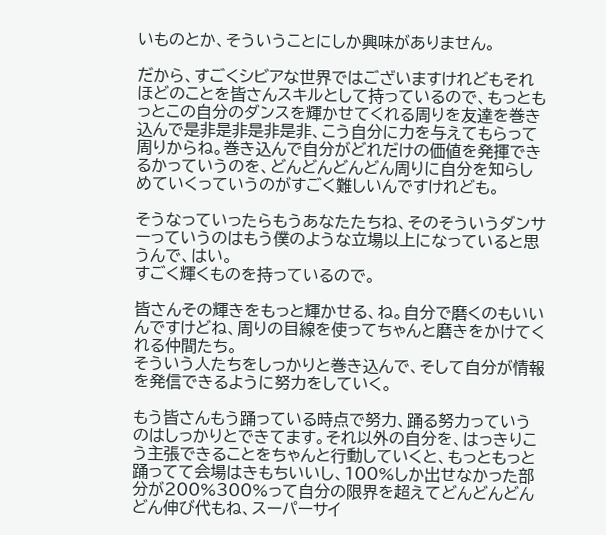いものとか、そういうことにしか興味がありません。

だから、すごくシビアな世界ではございますけれどもそれほどのことを皆さんスキルとして持っているので、もっともっとこの自分のダンスを輝かせてくれる周りを友達を巻き込んで是非是非是非是非、こう自分に力を与えてもらって周りからね。巻き込んで自分がどれだけの価値を発揮できるかっていうのを、どんどんどんどん周りに自分を知らしめていくっていうのがすごく難しいんですけれども。

そうなっていったらもうあなたたちね、そのそういうダンサーっていうのはもう僕のような立場以上になっていると思うんで、はい。
すごく輝くものを持っているので。

皆さんその輝きをもっと輝かせる、ね。自分で磨くのもいいんですけどね、周りの目線を使ってちゃんと磨きをかけてくれる仲間たち。
そういう人たちをしっかりと巻き込んで、そして自分が情報を発信できるように努力をしていく。

もう皆さんもう踊っている時点で努力、踊る努力っていうのはしっかりとできてます。それ以外の自分を、はっきりこう主張できることをちゃんと行動していくと、もっともっと踊ってて会場はきもちいいし、100%しか出せなかった部分が200%300%って自分の限界を超えてどんどんどんどん伸び代もね、スーパーサイ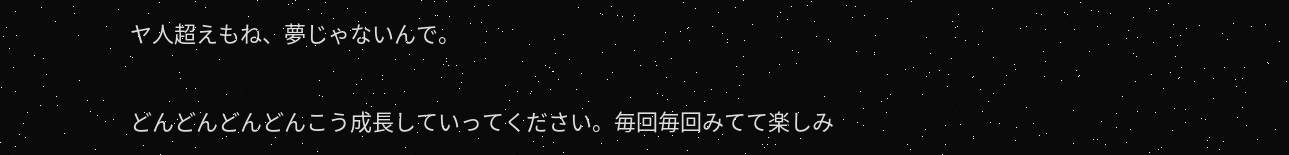ヤ人超えもね、夢じゃないんで。

どんどんどんどんこう成長していってください。毎回毎回みてて楽しみ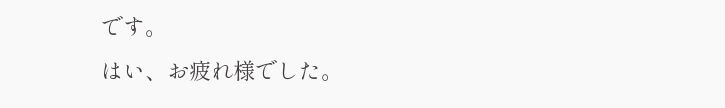です。
はい、お疲れ様でした。